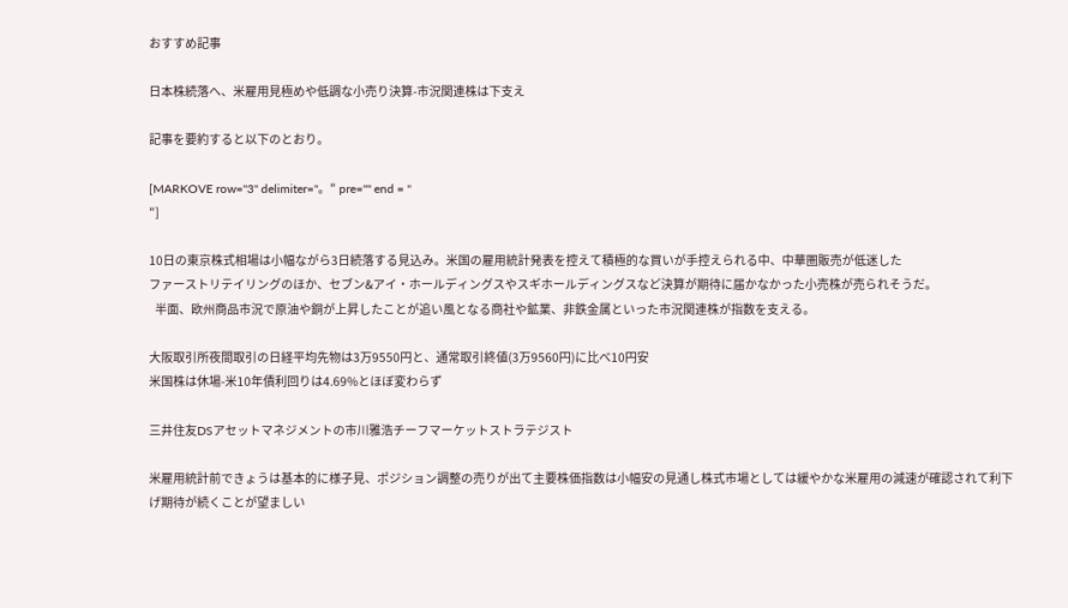おすすめ記事

日本株続落へ、米雇用見極めや低調な小売り決算-市況関連株は下支え

記事を要約すると以下のとおり。

[MARKOVE row="3" delimiter="。" pre="" end = "
"]

10日の東京株式相場は小幅ながら3日続落する見込み。米国の雇用統計発表を控えて積極的な買いが手控えられる中、中華圏販売が低迷した
ファーストリテイリングのほか、セブン&アイ・ホールディングスやスギホールディングスなど決算が期待に届かなかった小売株が売られそうだ。
  半面、欧州商品市況で原油や銅が上昇したことが追い風となる商社や鉱業、非鉄金属といった市況関連株が指数を支える。

大阪取引所夜間取引の日経平均先物は3万9550円と、通常取引終値(3万9560円)に比べ10円安
米国株は休場-米10年債利回りは4.69%とほぼ変わらず

三井住友DSアセットマネジメントの市川雅浩チーフマーケットストラテジスト

米雇用統計前できょうは基本的に様子見、ポジション調整の売りが出て主要株価指数は小幅安の見通し株式市場としては緩やかな米雇用の減速が確認されて利下げ期待が続くことが望ましい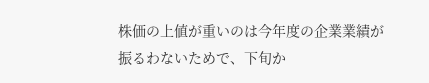株価の上値が重いのは今年度の企業業績が振るわないためで、下旬か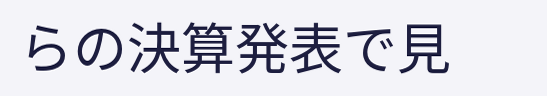らの決算発表で見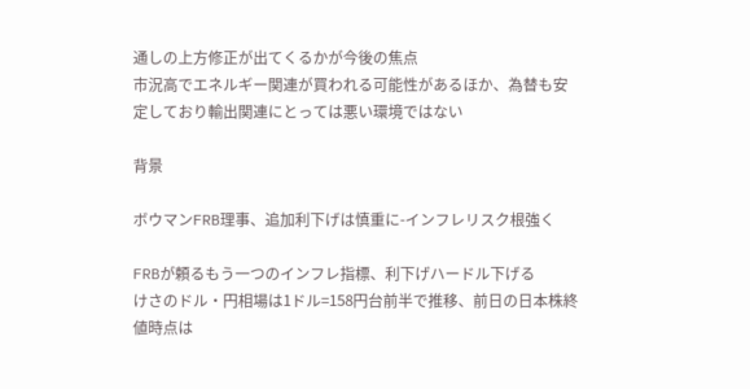通しの上方修正が出てくるかが今後の焦点
市況高でエネルギー関連が買われる可能性があるほか、為替も安定しており輸出関連にとっては悪い環境ではない

背景

ボウマンFRB理事、追加利下げは慎重に-インフレリスク根強く

FRBが頼るもう一つのインフレ指標、利下げハードル下げる
けさのドル・円相場は1ドル=158円台前半で推移、前日の日本株終値時点は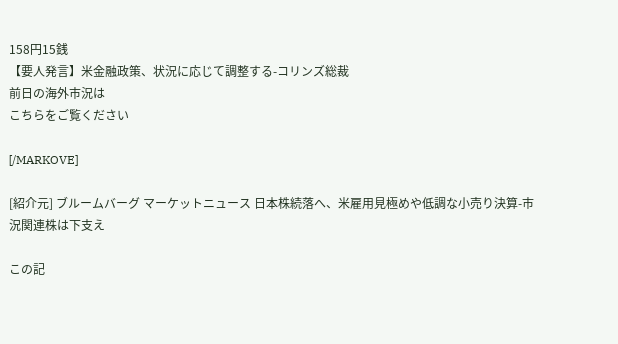158円15銭
【要人発言】米金融政策、状況に応じて調整する-コリンズ総裁
前日の海外市況は
こちらをご覧ください

[/MARKOVE]

[紹介元] ブルームバーグ マーケットニュース 日本株続落へ、米雇用見極めや低調な小売り決算-市況関連株は下支え

この記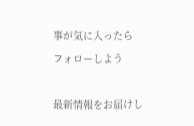事が気に入ったら
フォローしよう

最新情報をお届けし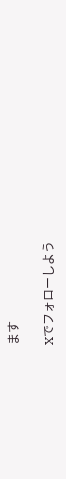ます

Xでフォローしよう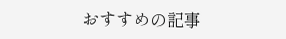おすすめの記事